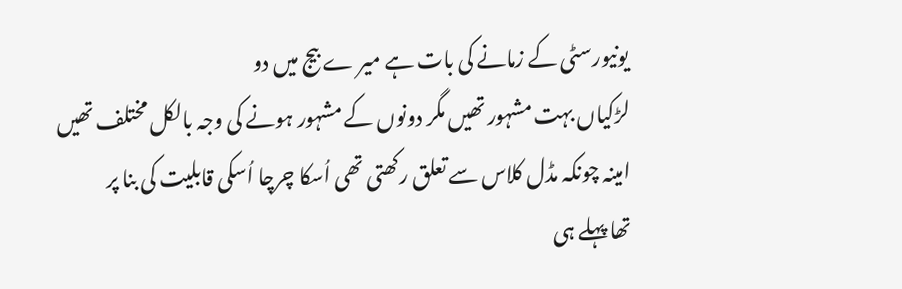یونیورسٹی کے زمانے کی بات ہے میر ے بیج میں دو
لڑکیاں بہت مشہور تھیں مگر دونوں کے مشہور ہونے کی وجہ بالکل مختلف تھیں
امینہ چونکہ مڈل کلاس سے تعلق رکھتی تھی اُسکا چرچا اُسکی قابلیت کی بنا پر
تھا پہلے ہی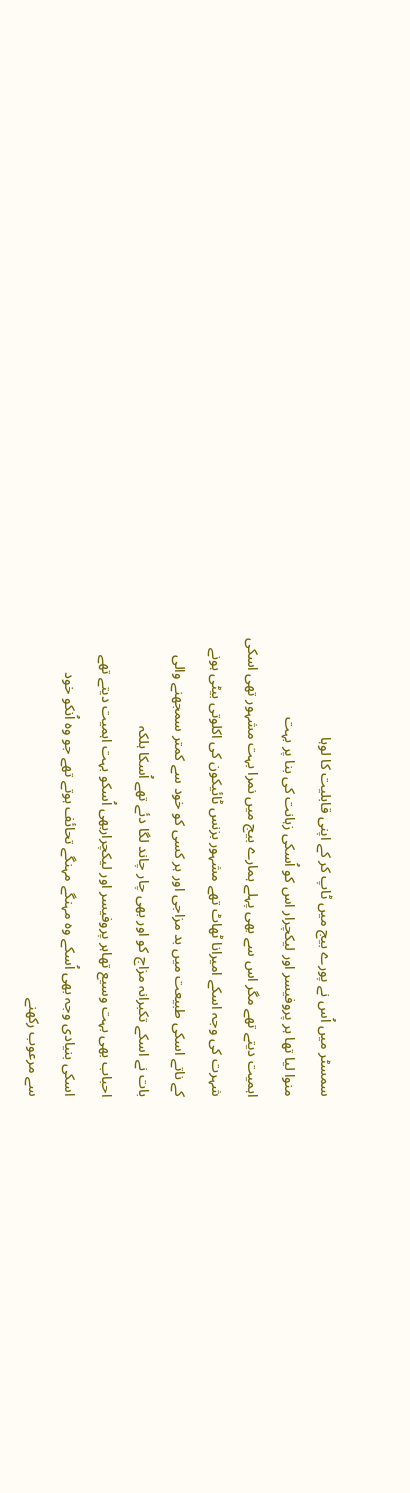سمسٹر میں اُس نے پورے بیج میں ٹاپ کر کے اپنی قابلیت کا لوہا
منوا لیا تھا ہر پروفیسر اور لیکچرار اس کو اُسکی زہانت کی بنا پر بہت
اہمیت دیتے تھے مگر اس سے بھی پہلے ہمارے بیج میں نمرا بہت مشہور تھی اسکی
شہرت کی وجہ اسکے امیرانا ٹھاٹ تھے مشہور بزنس ٹائیکون کی اکلوتی بیٹی ہونے
کے ناتے اسکی طبیعت میں بد مزاجی اور ہر کسی کو خود سے کمتر سمجھنے والی
بات نے اسکے تکبرانہ مزاج کو اور بھی چار چاند لگا دئے تھے اُسکا ہلکہ
احباب بھی بہت وسیع تھاہر پروفیسر اور لیکچراربھی اُسکو بہت اہمیت دیتے تھے
اسکی بنیادی وجہ بھی اُسکے وہ مہنگے مہنگے تحائف ہوتے تھے جو وہ اُنکو خود
سے مرعوب رکھنے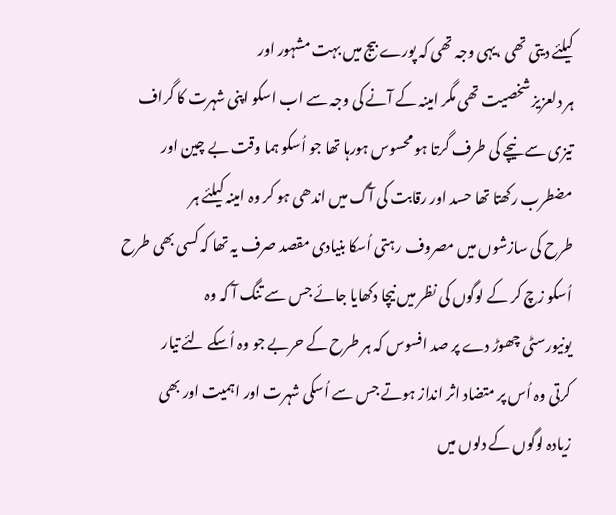کیلئے دیتی تھی ،یہی وجہ تھی کہ پورے بیج میں بہت مشہور اور
ہر دلعزیز شخصیت تھی مگر امینہ کے آنے کی وجہ سے اب اسکو اپنی شہرت کا گراف
تیزی سے نیچے کی طرف گرتا ہو محسوس ہورہا تھا جو اُسکو ہما وقت بے چین اور
مضطرب رکھتا تھا حسد اور رقابت کی آگ میں اندھی ہو کر وہ امینہ کیلئے ہر
طرح کی سازشوں میں مصروف رہتی اُسکا بنیادی مقصد صرف یہ تھا کہ کسی بھی طرح
اُسکو زچ کر کے لوگوں کی نظر میں نیچا دکھایا جائے جس سے تنگ آ کہ وہ
یونیورسٹی چھوڑ دے پر صد افسوس کہ ہر طرح کے حربے جو وہ اُسکے لئے تیار
کرتی وہ اُس پر متضاد اثر انداز ہوتے جس سے اُسکی شہرت اور اہمیت اور بھی
زیادہ لوگوں کے دلوں میں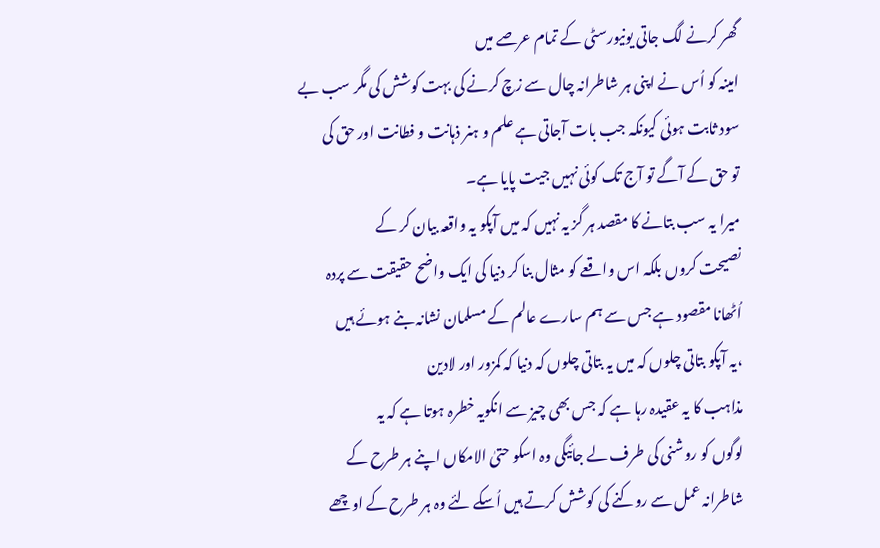گھر کرنے لگ جاتی یونیورسٹی کے تمام عرصے میں
امینہ کو اُس نے اپنی ہر شاطرانہ چال سے زچ کرنے کی بہت کوشش کی مگر سب بے
سود ثابت ہوئی کیونکہ جب بات آجاتی ہے علم و ہنر ذہانت و فطانت اور حق کی
تو حق کے آگے تو آج تک کوئی نہیں جیت پایا ہے۔
میرا یہ سب بتانے کا مقصد ہر گز یہ نہیں کہ میں آپکو یہ واقعہ بیان کر کے
نصیحت کروں بلکہ اس واقعے کو مثال بنا کر دنیا کی ایک واضح حقیقت سے پردہ
اُٹھانا مقصود ہے جس سے ہم سارے عالم کے مسلمان نشانہ بنے ہوئے ہیں
،یہ آپکو بتاتی چلوں کہ میں یہ بتاتی چلوں کہ دنیا کہ کمزور اور لادین
مذاہب کا یہ عقیدہ رہا ہے کہ جس بھی چیز سے انکویہ خطرہ ہوتا ہے کہ یہ
لوگوں کو روشنی کی طرف لے جائیگی وہ اسکو حتیٰ الامکاں اپنے ہر طرح کے
شاطرانہ عمل سے روکنے کی کوشش کرتے ہیں اُسکے لئے وہ ہر طرح کے اوچھے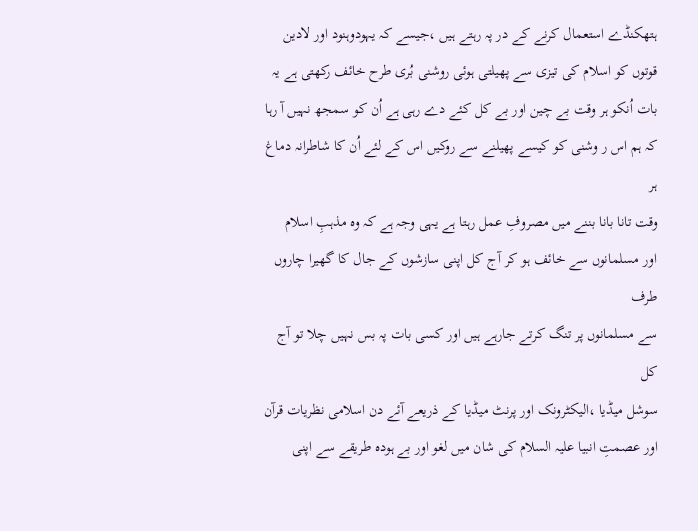ہتھکنڈے استعمال کرنے کے در پہ رہتے ہیں ،جیسے کہ یہودوہنود اور لادین
قوتوں کو اسلام کی تیزی سے پھیلتی ہوئی روشنی بُری طرح خائف رکھتی ہے یہ
بات اُنکو ہر وقت بے چین اور بے کل کئے دے رہی ہے اُن کو سمجھ نہیں آ رہا
کہ ہم اس ر وشنی کو کیسے پھیلنے سے روکیں اس کے لئے اُن کا شاطرانہ دماغ ہر
وقت تانا بانا بننے میں مصروفِ عمل رہتا ہے یہی وجہ ہے کہ وہ مذہبِ اسلام
اور مسلمانوں سے خائف ہو کر آج کل اپنی سازشوں کے جال کا گھیرا چاروں طرف
سے مسلمانوں پر تنگ کرتے جارہے ہیں اور کسی بات پہ بس نہیں چلا تو آج کل
سوشل میڈیا ،الیکٹرونک اور پرنٹ میڈیا کے ذریعے آئے دن اسلامی نظریات قرآن
اور عصمتِ انبیا علیہ السلام کی شان میں لغو اور بے ہودہ طریقے سے اپنی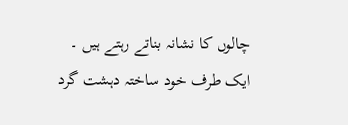چالوں کا نشانہ بناتے رہتے ہیں ۔
ایک طرف خود ساختہ دہشت گرد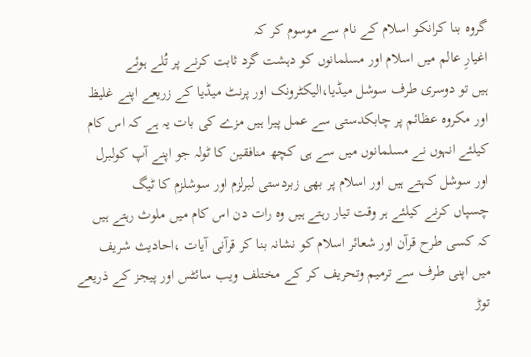گروہ بنا کرانکو اسلام کے نام سے موسوم کر کہ
اغیارِ عالم میں اسلام اور مسلمانوں کو دہشت گرد ثابت کرنے پر تُلے ہوئے
ہیں تو دوسری طرف سوشل میڈیا،الیکٹرونک اور پرنٹ میڈیا کے زریعے اپنے غلیظ
اور مکروہ عظائم پر چابکدستی سے عمل پیرا ہیں مزے کی بات یہ ہے کہ اس کام
کیلئے انہوں نے مسلمانوں میں سے ہی کچھ منافقین کا ٹولہ جو اپنے آپ کولبرل
اور سوشل کہتے ہیں اور اسلام پر بھی زبردستی لبرلزم اور سوشلزم کا ٹیگ
چسپاں کرنے کیلئے ہر وقت تیار رہتے ہیں وہ رات دن اس کام میں ملوث رہتے ہیں
کہ کسی طرح قرآن اور شعائر اسلام کو نشانہ بنا کر قرآنی آیات ،احادیث شریف
میں اپنی طرف سے ترمیم وتحریف کر کے مختلف ویب سائٹس اور پیجز کے ذریعے توڑ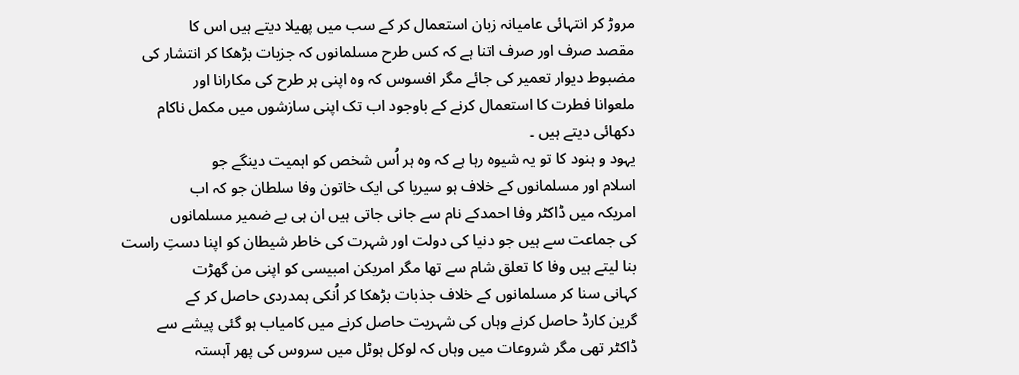مروڑ کر انتہائی عامیانہ زبان استعمال کر کے سب میں پھیلا دیتے ہیں اس کا
مقصد صرف اور صرف اتنا ہے کہ کس طرح مسلمانوں کہ جزبات بڑھکا کر انتشار کی
مضبوط دیوار تعمیر کی جائے مگر افسوس کہ وہ اپنی ہر طرح کی مکارانا اور
ملعوانا فطرت کا استعمال کرنے کے باوجود اب تک اپنی سازشوں میں مکمل ناکام
دکھائی دیتے ہیں ۔
یہود و ہنود کا تو یہ شیوہ رہا ہے کہ وہ ہر اُس شخص کو اہمیت دینگے جو
اسلام اور مسلمانوں کے خلاف ہو سیریا کی ایک خاتون وفا سلطان جو کہ اب
امریکہ میں ڈاکٹر وفا احمدکے نام سے جانی جاتی ہیں ان ہی بے ضمیر مسلمانوں
کی جماعت سے ہیں جو دنیا کی دولت اور شہرت کی خاطر شیطان کو اپنا دستِ راست
بنا لیتے ہیں وفا کا تعلق شام سے تھا مگر امریکن امبیسی کو اپنی من گھڑت
کہانی سنا کر مسلمانوں کے خلاف جذبات بڑھکا کر اُنکی ہمدردی حاصل کر کے
گرین کارڈ حاصل کرنے وہاں کی شہریت حاصل کرنے میں کامیاب ہو گئی پیشے سے
ڈاکٹر تھی مگر شروعات میں وہاں کہ لوکل ہوٹل میں سروس کی پھر آہستہ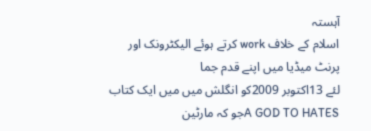آہستہ
اسلام کے خلاف work کرتے ہوئے الیکٹرونک اور پرنٹ میڈیا میں اپنے قدم جما
لئے 13اکتوبر 2009کو انگلش میں میں ایک کتاب A GOD TO HATESجو کہ مارٹین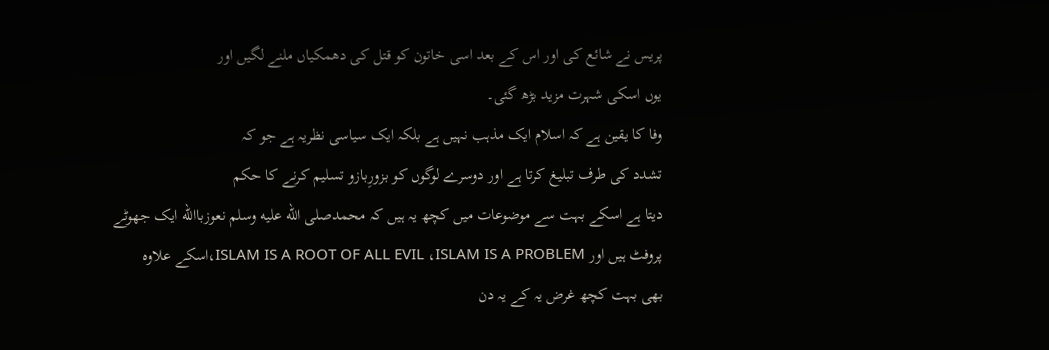پریس نے شائع کی اور اس کے بعد اسی خاتون کو قتل کی دھمکیاں ملنے لگیں اور
یوں اسکی شہرت مزید بڑھ گئی۔
وفا کا یقین ہے کہ اسلام ایک مذہب نہیں ہے بلکہ ایک سیاسی نظریہ ہے جو کہ
تشدد کی طرف تبلیغ کرتا ہے اور دوسرے لوگوں کو بزورِبازو تسلیم کرنے کا حکم
دیتا ہے اسکے بہت سے موضوعات میں کچھ یہ ہیں کہ محمدصلى الله عليه وسلم نعوزباالله ایک جھوٹے
پروفٹ ہیں اور ISLAM IS A ROOT OF ALL EVIL ،ISLAM IS A PROBLEM،اسکے علاوہ
بھی بہت کچھ غرض یہ کے یہ دن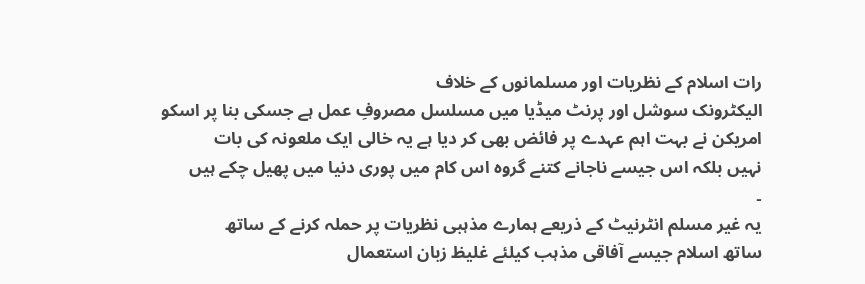رات اسلام کے نظریات اور مسلمانوں کے خلاف
الیکٹرونک سوشل اور پرنٹ میڈیا میں مسلسل مصروفِ عمل ہے جسکی بنا پر اسکو
امریکن نے بہت اہم عہدے پر فائض بھی کر دیا ہے یہ خالی ایک ملعونہ کی بات
نہیں بلکہ اس جیسے ناجانے کتنے گروہ اس کام میں پوری دنیا میں پھیل چکے ہیں
۔
یہ غیر مسلم انٹرنیٹ کے ذریعے ہمارے مذہبی نظریات پر حملہ کرنے کے ساتھ
ساتھ اسلام جیسے آفاقی مذہب کیلئے غلیظ زبان استعمال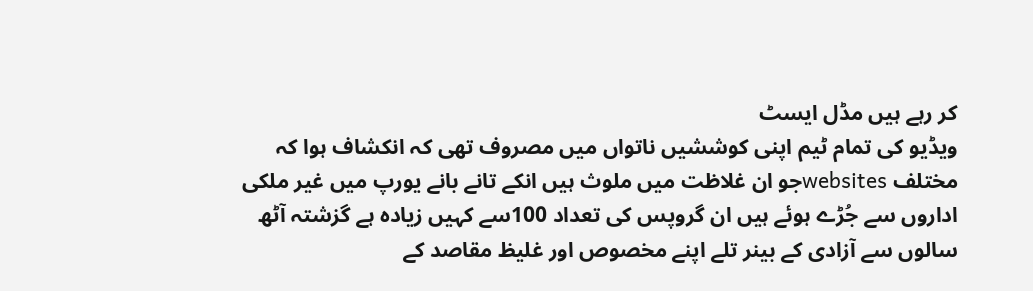کر رہے ہیں مڈل ایسٹ
ویڈیو کی تمام ٹیم اپنی کوششیں ناتواں میں مصروف تھی کہ انکشاف ہوا کہ
مختلف websitesجو ان غلاظت میں ملوث ہیں انکے تانے بانے یورپ میں غیر ملکی
اداروں سے جُڑے ہوئے ہیں ان گروپس کی تعداد 100سے کہیں زیادہ ہے گزشتہ آٹھ
سالوں سے آزادی کے بینر تلے اپنے مخصوص اور غلیظ مقاصد کے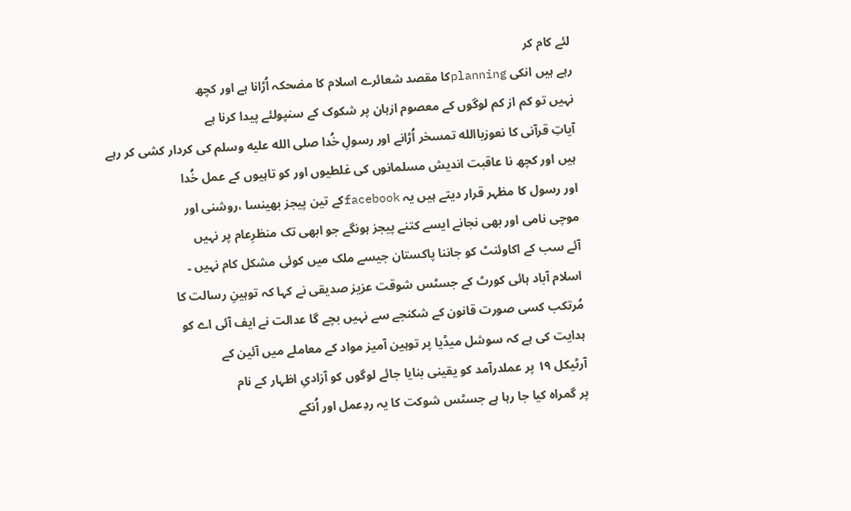لئے کام کر
رہے ہیں انکی planningکا مقصد شعائرے اسلام کا مضحکہ اُڑانا ہے اور کچھ
نہیں تو کم از کم لوگوں کے معصوم ازہان پر شکوک کے سنپولئے پیدا کرنا ہے
آیاتِ قرآنی کا نعوزباالله تمسخر اُڑانے اور رسولِ خُدا صلى الله عليه وسلم کی کردار کشی کر رہے
ہیں اور کچھ نا عاقبت اندیش مسلمانوں کی غلطیوں اور کو تاہیوں کے عمل خُدا
اور رسول کا مظہر قرار دیتے ہیں یہ facebookکے تین پیجز بھینسا ،روشنی اور
موچی نامی اور بھی نجانے ایسے کتنے پیجز ہونگے جو ابھی تک منظرِعام پر نہیں
آئے سب کے اکاوئنٹ کو جاننا پاکستان جیسے ملک میں کوئی مشکل کام نہیں ۔
اسلام آباد ہائی کورٹ کے جسٹس شوقت عزیز صدیقی نے کہا کہ توہینِ رسالت کا
مُرتکب کسی صورت قانون کے شکنجے سے نہیں بچے گا عدالت نے ایف آئی اے کو
ہدایت کی ہے کہ سوشل میڈیا پر توہین آمیز مواد کے معاملے میں آئین کے
آرٹیکل ۱۹ پر عملدرآمد کو یقینی بنایا جائے لوگوں کو آزادیِ اظہار کے نام
پر گمراہ کیا جا رہا ہے جسٹس شوکت کا یہ ردِعمل اور اُنکے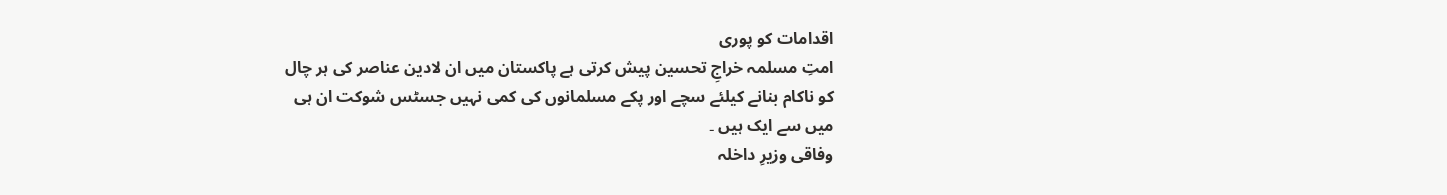اقدامات کو پوری
امتِ مسلمہ خراجِ تحسین پیش کرتی ہے پاکستان میں ان لادین عناصر کی ہر چال
کو ناکام بنانے کیلئے سچے اور پکے مسلمانوں کی کمی نہیں جسٹس شوکت ان ہی
میں سے ایک ہیں ۔
وفاقی وزیرِ داخلہ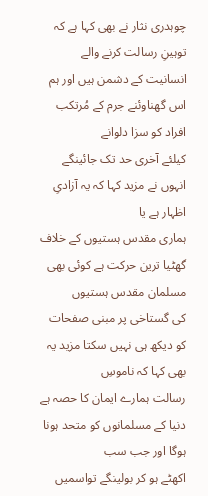چوہدری نثار نے بھی کہا ہے کہ توہینِ رسالت کرنے والے
انسانیت کے دشمن ہیں اور ہم اس گھناوئنے جرم کے مُرتکب افراد کو سزا دلوانے
کیلئے آخری حد تک جائینگے انہوں نے مزید کہا کہ یہ آزادیِ اظہار ہے یا
ہماری مقدس ہستیوں کے خلاف گھٹیا ترین حرکت ہے کوئی بھی مسلمان مقدس ہستیوں
کی گستاخی پر مبنی صفحات کو دیکھ ہی نہیں سکتا مزید یہ بھی کہا کہ ناموسِ
رسالت ہمارے ایمان کا حصہ ہے دنیا کے مسلمانوں کو متحد ہونا ہوگا اور جب سب
اکھٹے ہو کر بولینگے تواسمیں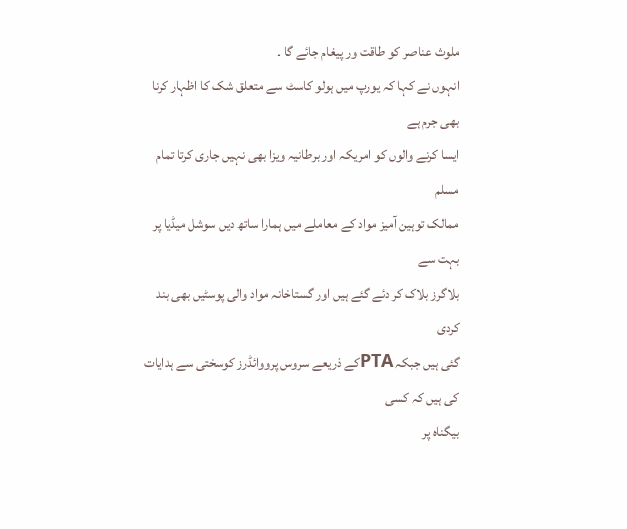ملوث عناصر کو طاقت ور پیغام جائے گا ۔
انہوں نے کہا کہ یورپ میں ہولو کاسٹ سے متعلق شک کا اظہار کرنا بھی جرم ہے
ایسا کرنے والوں کو امریکہ اور برطانیہ ویزا بھی نہیں جاری کرتا تمام مسلم
ممالک توہین آمیز مواد کے معاملے میں ہمارا ساتھ دیں سوشل میڈیا پر بہت سے
بلاگرز بلاک کر دئے گئے ہیں اور گستاخانہ مواد والی پوسٹیں بھی بند کردی
گئی ہیں جبکہ PTAکے ذریعے سروس پرووائڈرز کوسختی سے ہدایات کی ہیں کہ کسی
بیگناہ پر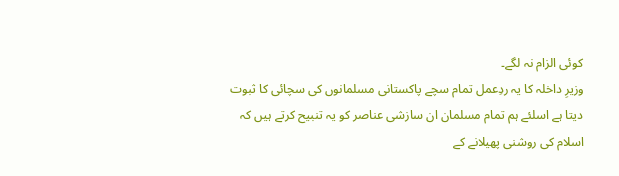کوئی الزام نہ لگے۔
وزیرِ داخلہ کا یہ ردِعمل تمام سچے پاکستانی مسلمانوں کی سچائی کا ثبوت
دیتا ہے اسلئے ہم تمام مسلمان ان سازشی عناصر کو یہ تنبیح کرتے ہیں کہ
اسلام کی روشنی پھیلانے کے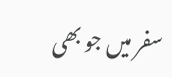سفر میں جو بھی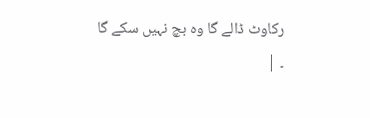رکاوٹ ڈالے گا وہ بچ نہیں سکے گا
۔ |